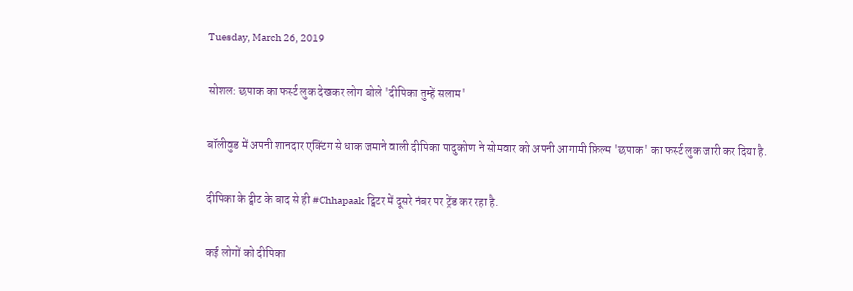Tuesday, March 26, 2019

सोशल: छपाक का फर्स्ट लुक देखकर लोग बोले 'दीपिका तुम्हें सलाम'

बॉलीवुड में अपनी शानदार एक्टिंग से धाक जमाने वाली दीपिका पादुकोण ने सोमवार को अपनी आगामी फ़िल्म 'छपाक' का फर्स्ट लुक जारी कर दिया है.

दीपिका के ट्वीट के बाद से ही #Chhapaak ट्विटर में दूसरे नंबर पर ट्रेंड कर रहा है.

कई लोगों को दीपिका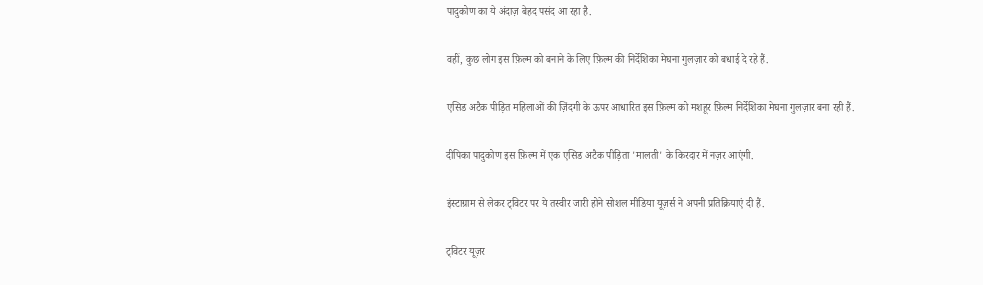पादुकोण का ये अंदाज़ बेहद पसंद आ रहा है.

वहीं, कुछ लोग इस फ़िल्म को बनाने के लिए फ़िल्म की निर्देशिका मेघना गुलज़ार को बधाई दे रहे हैं.

एसिड अटैक पीड़ित महिलाओं की ज़िंदगी के ऊपर आधारित इस फ़िल्म को मशहूर फ़िल्म निर्देशिका मेघना गुलज़ार बना रही हैं.

दीपिका पादुकोण इस फ़िल्म में एक एसिड अटैक पीड़िता 'मालती' के किरदार में नज़र आएंगी.

इंस्टाग्राम से लेकर ट्विटर पर ये तस्वीर जारी होने सोशल मीडिया यूज़र्स ने अपनी प्रतिक्रियाएं दी हैं.

ट्विटर यूज़र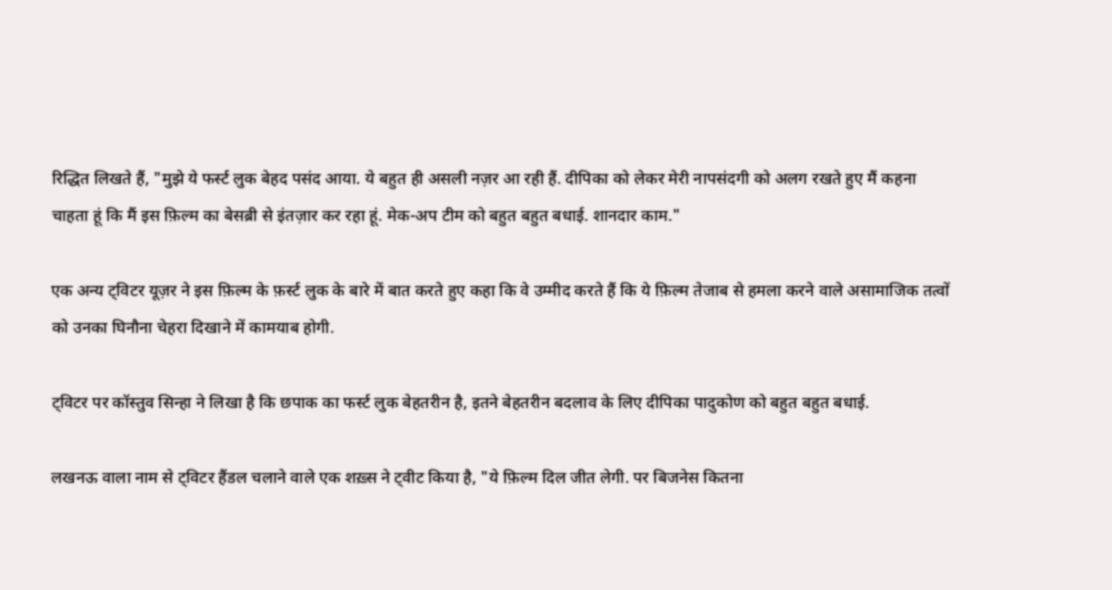रिद्धित लिखते हैं, "मुझे ये फर्स्ट लुक बेहद पसंद आया. ये बहुत ही असली नज़र आ रही हैं. दीपिका को लेकर मेरी नापसंदगी को अलग रखते हुए मैं कहना चाहता हूं कि मैं इस फ़िल्म का बेसब्री से इंतज़ार कर रहा हूं. मेक-अप टीम को बहुत बहुत बधाई. शानदार काम."

एक अन्य ट्विटर यूज़र ने इस फ़िल्म के फ़र्स्ट लुक के बारे में बात करते हुए कहा कि वे उम्मीद करते हैं कि ये फ़िल्म तेजाब से हमला करने वाले असामाजिक तत्वों को उनका घिनौना चेहरा दिखाने में कामयाब होगी.

ट्विटर पर कॉस्तुव सिन्हा ने लिखा है कि छपाक का फर्स्ट लुक बेहतरीन है, इतने बेहतरीन बदलाव के लिए दीपिका पादुकोण को बहुत बहुत बधाई.

लखनऊ वाला नाम से ट्विटर हैंडल चलाने वाले एक शख़्स ने ट्वीट किया है, "ये फ़िल्म दिल जीत लेगी. पर बिजनेस कितना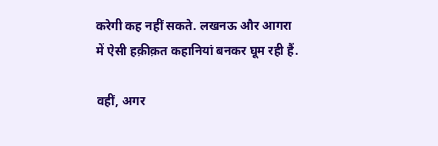करेगी कह नहीं सकते. लखनऊ और आगरा में ऐसी हक़ीक़त कहानियां बनकर घूम रही हैं.

वहीं, अगर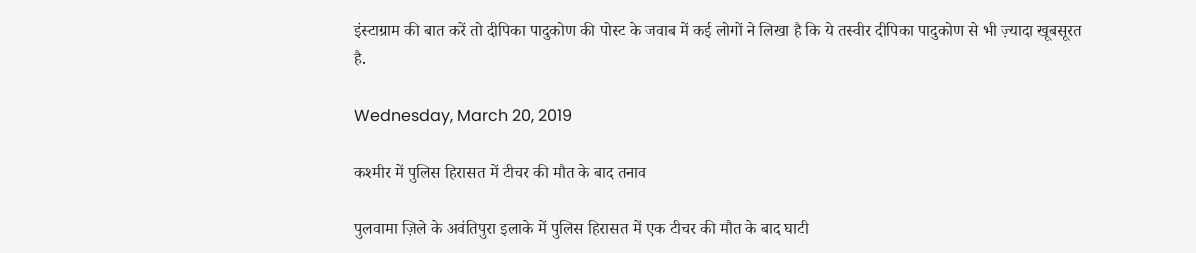इंस्टाग्राम की बात करें तो दीपिका पादुकोण की पोस्ट के जवाब में कई लोगों ने लिखा है कि ये तस्वीर दीपिका पादुकोण से भी ज़्यादा खूबसूरत है.

Wednesday, March 20, 2019

कश्मीर में पुलिस हिरासत में टीचर की मौत के बाद तनाव

पुलवामा ज़िले के अवंतिपुरा इलाके में पुलिस हिरासत में एक टीचर की मौत के बाद घाटी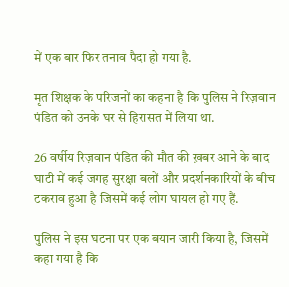में एक बार फिर तनाव पैदा हो गया है.

मृत शिक्षक के परिजनों का कहना है कि पुलिस ने रिज़वान पंडित को उनके घर से हिरासत में लिया था.

26 वर्षीय रिज़वान पंडित की मौत की ख़बर आने के बाद घाटी में कई जगह सुरक्षा बलों और प्रदर्शनकारियों के बीच टकराव हुआ है जिसमें कई लोग घायल हो गए हैं.

पुलिस ने इस घटना पर एक बयान जारी किया है, जिसमें कहा गया है कि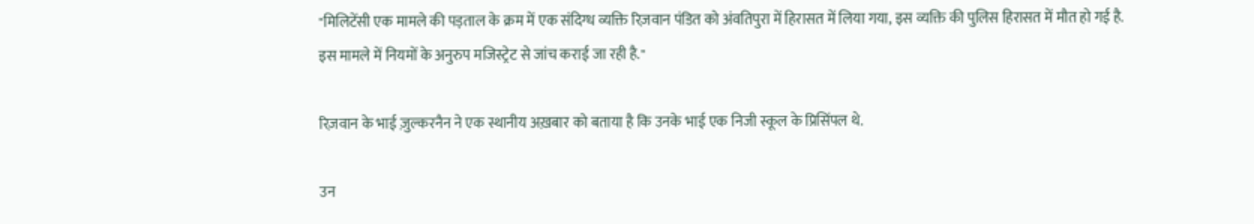"मिलिटेंसी एक मामले की पड़ताल के क्रम में एक संदिग्ध व्यक्ति रिज़वान पंडित को अंवतिपुरा में हिरासत में लिया गया, इस व्यक्ति की पुलिस हिरासत में मौत हो गई है. इस मामले में नियमों के अनुरुप मजिस्ट्रेट से जांच कराई जा रही है."

रिज़वान के भाई ज़ुल्करनैन ने एक स्थानीय अख़बार को बताया है कि उनके भाई एक निजी स्कूल के प्रिसिंपल थे.

उन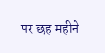पर छह महीने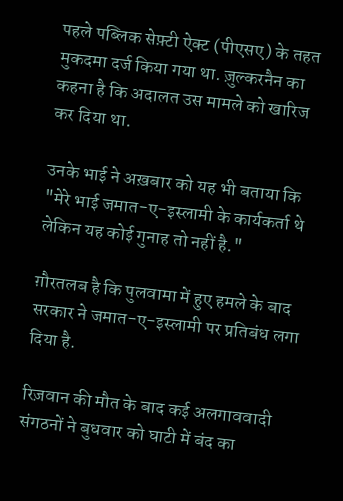पहले पब्लिक सेफ़्टी ऐक्ट (पीएसए) के तहत मुकदमा दर्ज किया गया था. ज़ुल्करनैन का कहना है कि अदालत उस मामले को खारिज कर दिया था.

उनके भाई ने अख़बार को यह भी बताया कि "मेरे भाई जमात-ए-इस्लामी के कार्यकर्ता थे लेकिन यह कोई गुनाह तो नहीं है."

ग़ौरतलब है कि पुलवामा में हुए हमले के बाद सरकार ने जमात-ए-इस्लामी पर प्रतिबंध लगा दिया है.

रिज़वान की मौत के बाद कई अलगाववादी संगठनों ने बुधवार को घाटी में बंद का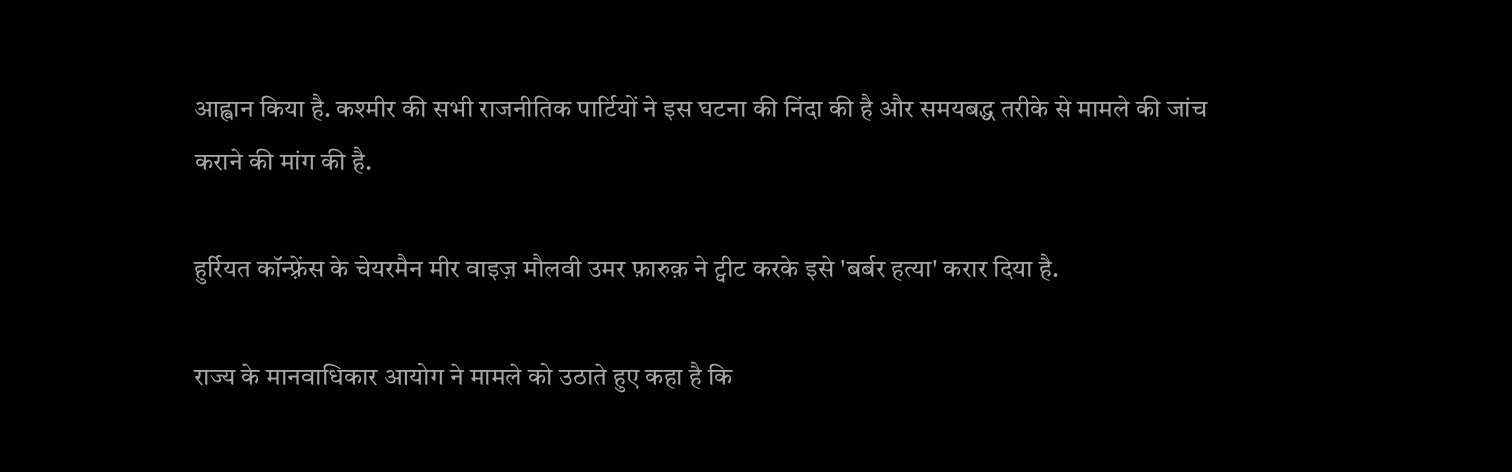आह्वान किया है. कश्मीर की सभी राजनीतिक पार्टियों ने इस घटना की निंदा की है और समयबद्ध तरीके से मामले की जांच कराने की मांग की है.

हुर्रियत कॉन्फ़्रेंस के चेयरमैन मीर वाइज़ मौलवी उमर फ़ारुक़ ने ट्वीट करके इसे 'बर्बर हत्या' करार दिया है.

राज्य के मानवाधिकार आयोग ने मामले को उठाते हुए कहा है कि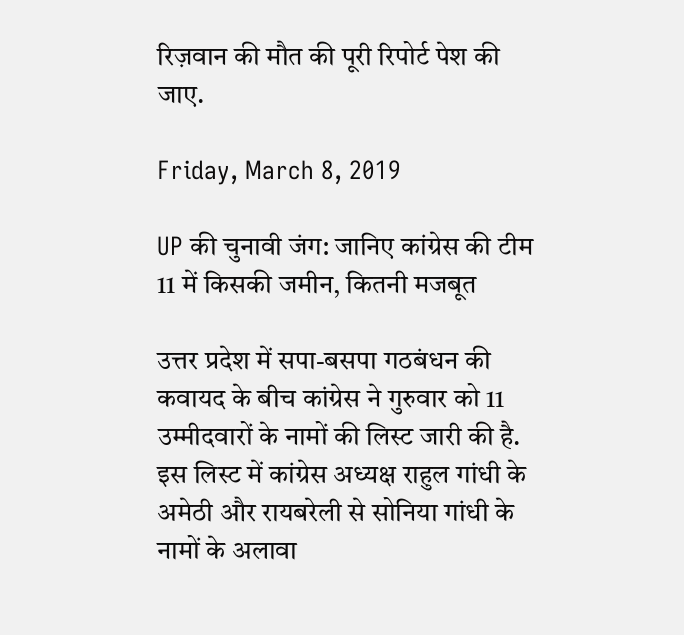रिज़वान की मौत की पूरी रिपोर्ट पेश की जाए.

Friday, March 8, 2019

UP की चुनावी जंग: जानिए कांग्रेस की टीम 11 में किसकी जमीन, कितनी मजबूत

उत्तर प्रदेश में सपा-बसपा गठबंधन की कवायद के बीच कांग्रेस ने गुरुवार को 11 उम्मीदवारों के नामों की लिस्ट जारी की है. इस लिस्ट में कांग्रेस अध्यक्ष राहुल गांधी के अमेठी और रायबरेली से सोनिया गांधी के नामों के अलावा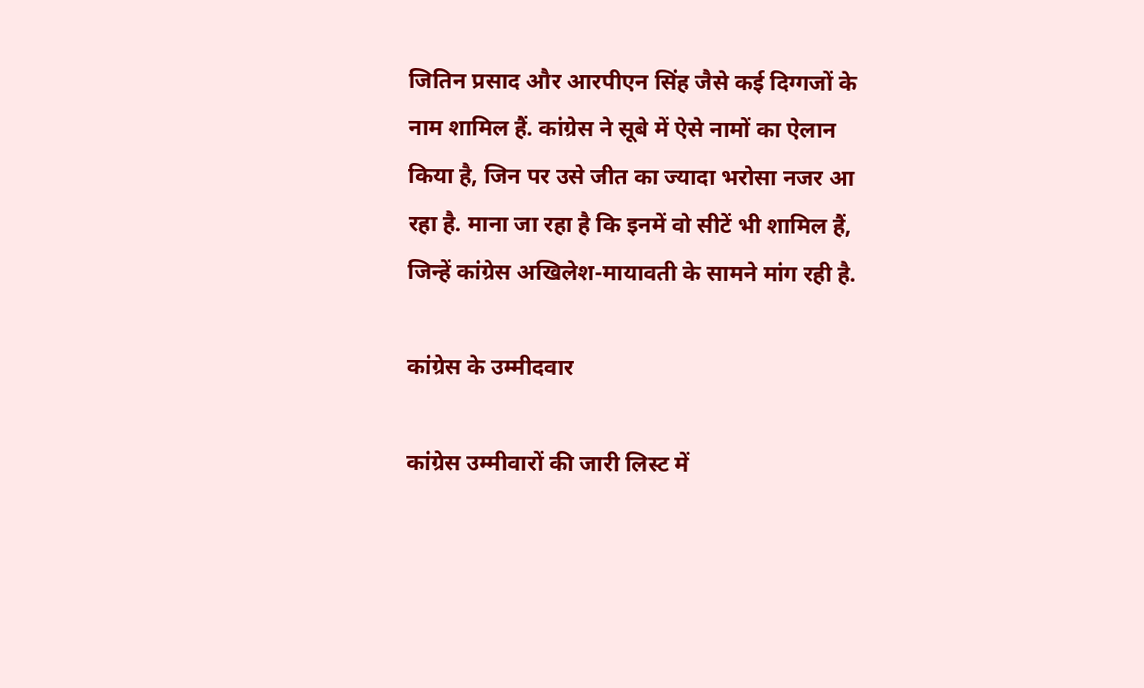जितिन प्रसाद और आरपीएन सिंह जैसे कई दिग्गजों के नाम शामिल हैं. कांग्रेस ने सूबे में ऐसे नामों का ऐलान किया है, जिन पर उसे जीत का ज्यादा भरोसा नजर आ रहा है. माना जा रहा है कि इनमें वो सीटें भी शामिल हैं, जिन्हें कांग्रेस अखिलेश-मायावती के सामने मांग रही है.

कांग्रेस के उम्मीदवार

कांग्रेस उम्मीवारों की जारी लिस्ट में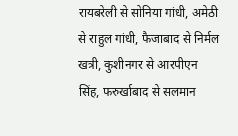रायबरेली से सोनिया गांधी, अमेठी से राहुल गांधी, फैजाबाद से निर्मल खत्री, कुशीनगर से आरपीएन सिंह, फरुर्खाबाद से सलमान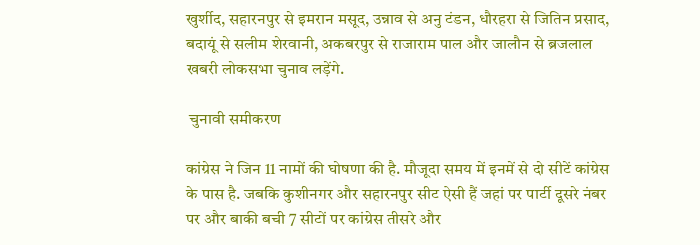खुर्शीद, सहारनपुर से इमरान मसूद, उन्नाव से अनु टंडन, धौरहरा से जितिन प्रसाद, बदायूं से सलीम शेरवानी, अकबरपुर से राजाराम पाल और जालौन से ब्रजलाल खबरी लोकसभा चुनाव लड़ेंगे.

 चुनावी समीकरण

कांग्रेस ने जिन 11 नामों की घोषणा की है. मौजूदा समय में इनमें से दो सीटें कांग्रेस के पास है. जबकि कुशीनगर और सहारनपुर सीट ऐसी हैं जहां पर पार्टी दूसरे नंबर पर और बाकी बची 7 सीटों पर कांग्रेस तीसरे और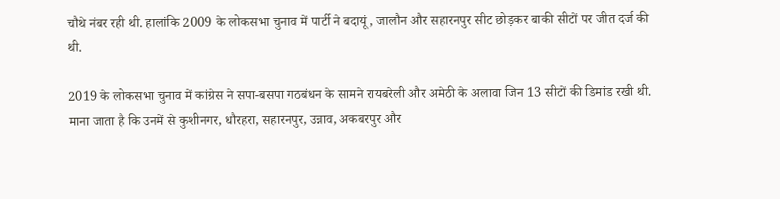चौथे नंबर रही थी. हालांकि 2009 के लोकसभा चुनाव में पार्टी ने बदायूं, जालौन और सहारनपुर सीट छोड़कर बाकी सीटों पर जीत दर्ज की थी.

2019 के लोकसभा चुनाव में कांग्रेस ने सपा-बसपा गठबंधन के सामने रायबरेली और अमेठी के अलावा जिन 13 सीटों की डिमांड रखी थी. माना जाता है कि उनमें से कुशीनगर, धौरहरा, सहारनपुर, उन्नाव, अकबरपुर और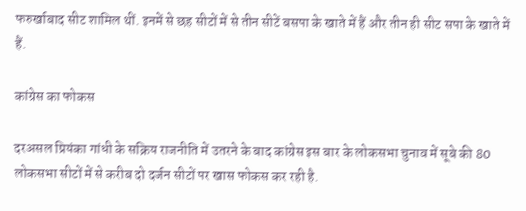फरुर्खाबाद सीट शामिल थीं. इनमें से छह सीटों में से तीन सीटें बसपा के खाते में हैं और तीन ही सीट सपा के खाते में हैं.

कांग्रेस का फोकस

दरअसल प्रियंका गांधी के सक्रिय राजनीति में उतरने के बाद कांग्रेस इस बार के लोकसभा चुनाव में सूबे की 80 लोकसभा सीटों में से करीब दो दर्जन सीटों पर खास फोकस कर रही है.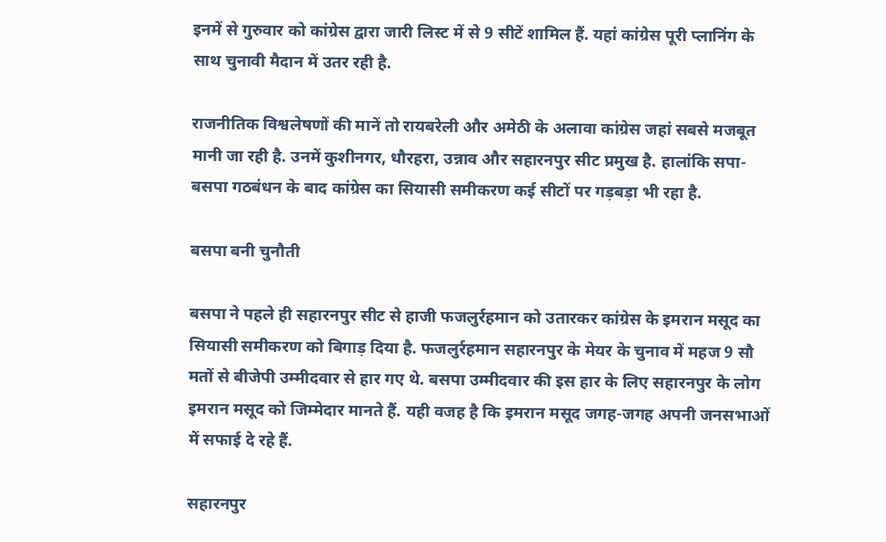इनमें से गुरुवार को कांग्रेस द्वारा जारी लिस्ट में से 9 सीटें शामिल हैं. यहां कांग्रेस पूरी प्लानिंग के साथ चुनावी मैदान में उतर रही है.

राजनीतिक विश्वलेषणों की मानें तो रायबरेली और अमेठी के अलावा कांग्रेस जहां सबसे मजबूत मानी जा रही है. उनमें कुशीनगर, धौरहरा, उन्नाव और सहारनपुर सीट प्रमुख है. हालांकि सपा-बसपा गठबंधन के बाद कांग्रेस का सियासी समीकरण कई सीटों पर गड़बड़ा भी रहा है.

बसपा बनी चुनौती

बसपा ने पहले ही सहारनपुर सीट से हाजी फजलुर्रहमान को उतारकर कांग्रेस के इमरान मसूद का सियासी समीकरण को बिगाड़ दिया है. फजलुर्रहमान सहारनपुर के मेयर के चुनाव में महज 9 सौ मतों से बीजेपी उम्मीदवार से हार गए थे. बसपा उम्मीदवार की इस हार के लिए सहारनपुर के लोग इमरान मसूद को जिम्मेदार मानते हैं. यही वजह है कि इमरान मसूद जगह-जगह अपनी जनसभाओं में सफाई दे रहे हैं.

सहारनपुर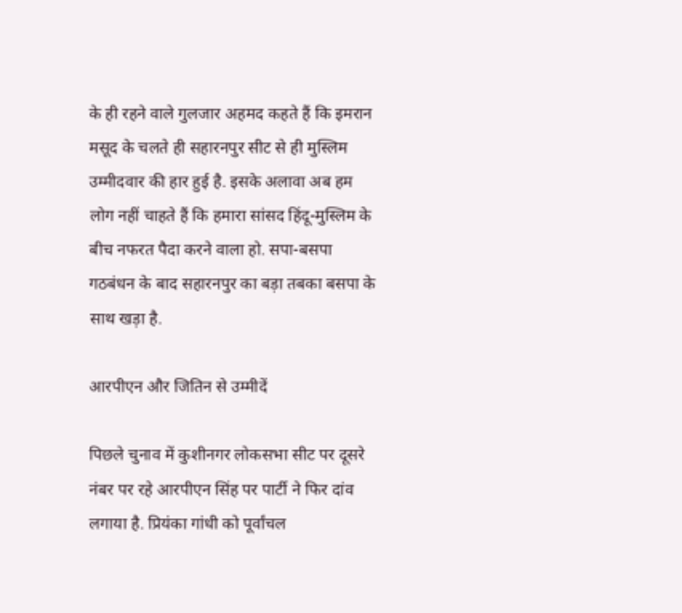के ही रहने वाले गुलजार अहमद कहते हैं कि इमरान मसूद के चलते ही सहारनपुर सीट से ही मुस्लिम उम्मीदवार की हार हुई है. इसके अलावा अब हम लोग नहीं चाहते हैं कि हमारा सांसद हिंदू-मुस्लिम के बीच नफरत पैदा करने वाला हो. सपा-बसपा गठबंधन के बाद सहारनपुर का बड़ा तबका बसपा के साथ खड़ा है.

आरपीएन और जितिन से उम्मीदें

पिछले चुनाव में कुशीनगर लोकसभा सीट पर दूसरे नंबर पर रहे आरपीएन सिंह पर पार्टी ने फिर दांव लगाया है. प्रियंका गांधी को पूर्वांचल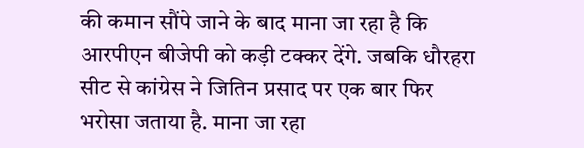की कमान सौंपे जाने के बाद माना जा रहा है कि आरपीएन बीजेपी को कड़ी टक्कर देंगे. जबकि धौरहरा सीट से कांग्रेस ने जितिन प्रसाद पर एक बार फिर भरोसा जताया है. माना जा रहा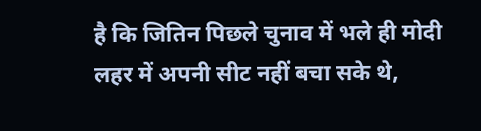है कि जितिन पिछले चुनाव में भले ही मोदी लहर में अपनी सीट नहीं बचा सके थे,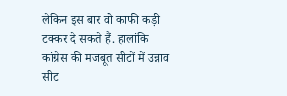लेकिन इस बार वो काफी कड़ी टक्कर दे सकते हैं. हालांकि कांग्रेस की मजबूत सीटों में उन्नाव सीट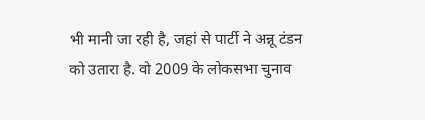भी मानी जा रही है, जहां से पार्टी ने अन्नू टंडन को उतारा है. वो 2009 के लोकसभा चुनाव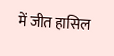में जीत हासिल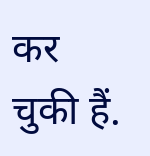कर चुकी हैं.